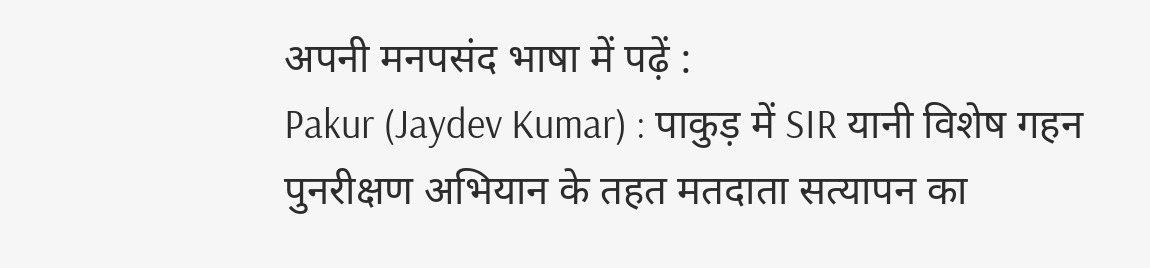अपनी मनपसंद भाषा में पढ़ें :
Pakur (Jaydev Kumar) : पाकुड़ में SIR यानी विशेष गहन पुनरीक्षण अभियान के तहत मतदाता सत्यापन का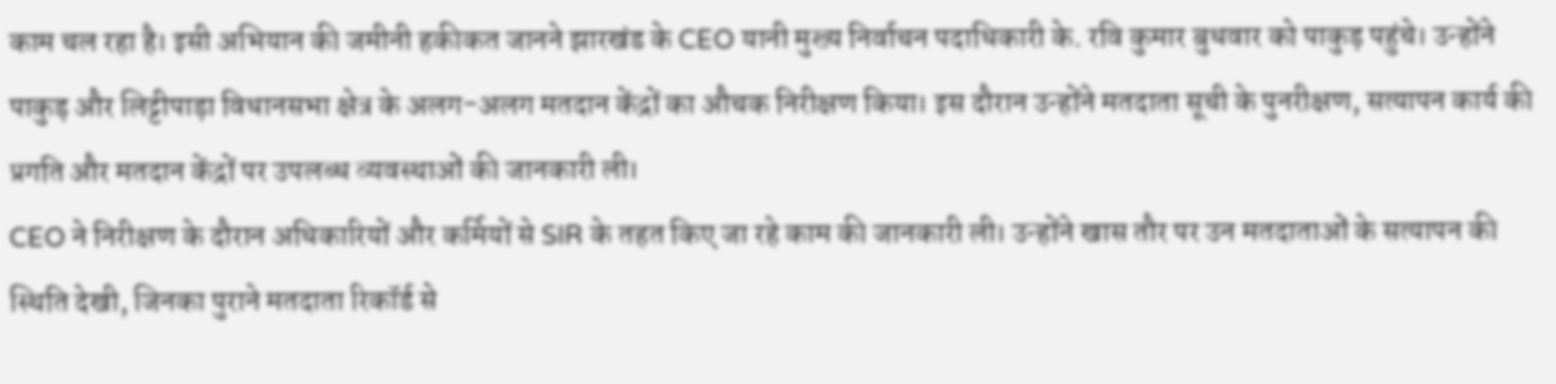काम चल रहा है। इसी अभियान की जमीनी हकीकत जानने झारखंड के CEO यानी मुख्य निर्वाचन पदाधिकारी के. रवि कुमार बुधवार को पाकुड़ पहुंचे। उन्होंने पाकुड़ और लिट्टीपाड़ा विधानसभा क्षेत्र के अलग-अलग मतदान केंद्रों का औचक निरीक्षण किया। इस दौरान उन्होंने मतदाता सूची के पुनरीक्षण, सत्यापन कार्य की प्रगति और मतदान केंद्रों पर उपलब्ध व्यवस्थाओं की जानकारी ली।
CEO ने निरीक्षण के दौरान अधिकारियों और कर्मियों से SIR के तहत किए जा रहे काम की जानकारी ली। उन्होंने खास तौर पर उन मतदाताओं के सत्यापन की स्थिति देखी, जिनका पुराने मतदाता रिकॉर्ड से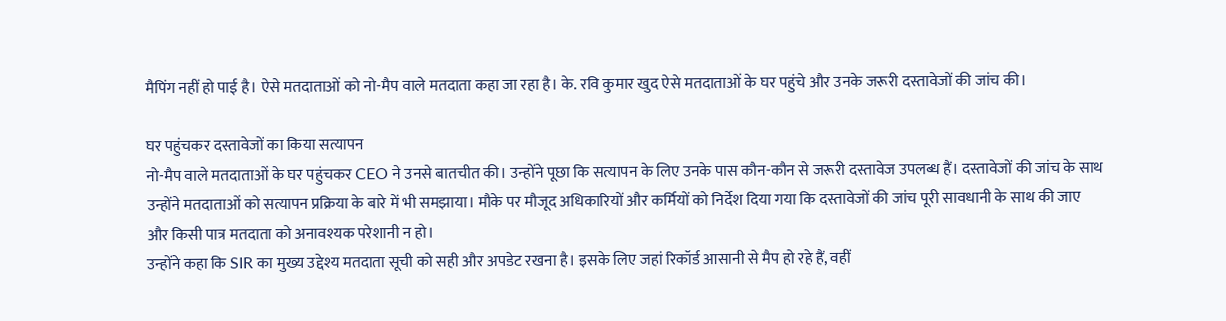मैपिंग नहीं हो पाई है। ऐसे मतदाताओं को नो-मैप वाले मतदाता कहा जा रहा है। के. रवि कुमार खुद ऐसे मतदाताओं के घर पहुंचे और उनके जरूरी दस्तावेजों की जांच की।

घर पहुंचकर दस्तावेजों का किया सत्यापन
नो-मैप वाले मतदाताओं के घर पहुंचकर CEO ने उनसे बातचीत की। उन्होंने पूछा कि सत्यापन के लिए उनके पास कौन-कौन से जरूरी दस्तावेज उपलब्ध हैं। दस्तावेजों की जांच के साथ उन्होंने मतदाताओं को सत्यापन प्रक्रिया के बारे में भी समझाया। मौके पर मौजूद अधिकारियों और कर्मियों को निर्देश दिया गया कि दस्तावेजों की जांच पूरी सावधानी के साथ की जाए और किसी पात्र मतदाता को अनावश्यक परेशानी न हो।
उन्होंने कहा कि SIR का मुख्य उद्देश्य मतदाता सूची को सही और अपडेट रखना है। इसके लिए जहां रिकॉर्ड आसानी से मैप हो रहे हैं, वहीं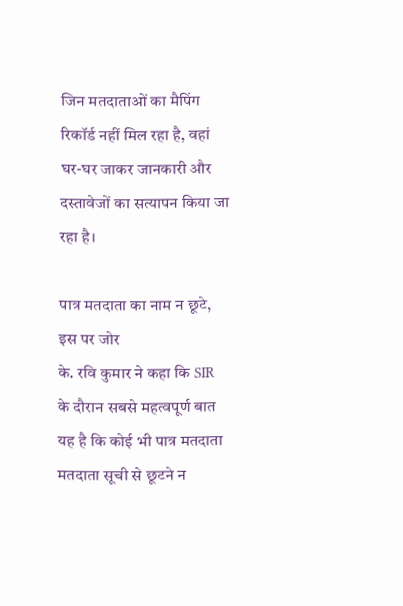जिन मतदाताओं का मैपिंग रिकॉर्ड नहीं मिल रहा है, वहां घर-घर जाकर जानकारी और दस्तावेजों का सत्यापन किया जा रहा है।

पात्र मतदाता का नाम न छूटे, इस पर जोर
के. रवि कुमार ने कहा कि SIR के दौरान सबसे महत्वपूर्ण बात यह है कि कोई भी पात्र मतदाता मतदाता सूची से छूटने न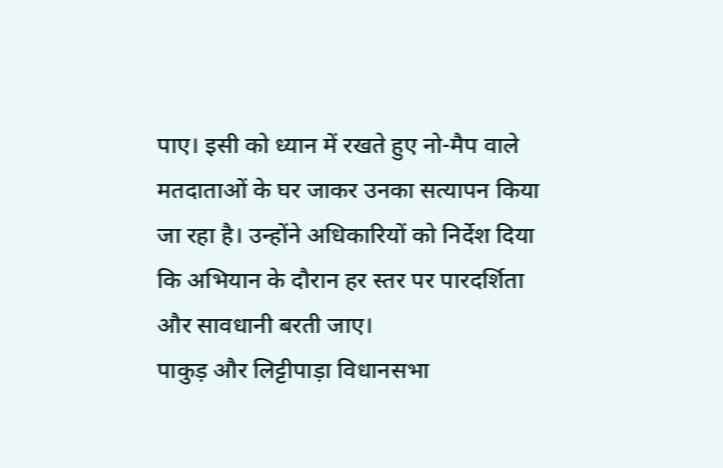पाए। इसी को ध्यान में रखते हुए नो-मैप वाले मतदाताओं के घर जाकर उनका सत्यापन किया जा रहा है। उन्होंने अधिकारियों को निर्देश दिया कि अभियान के दौरान हर स्तर पर पारदर्शिता और सावधानी बरती जाए।
पाकुड़ और लिट्टीपाड़ा विधानसभा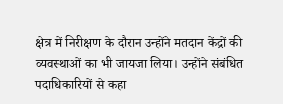क्षेत्र में निरीक्षण के दौरान उन्होंने मतदान केंद्रों की व्यवस्थाओं का भी जायजा लिया। उन्होंने संबंधित पदाधिकारियों से कहा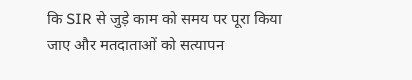कि SIR से जुड़े काम को समय पर पूरा किया जाए और मतदाताओं को सत्यापन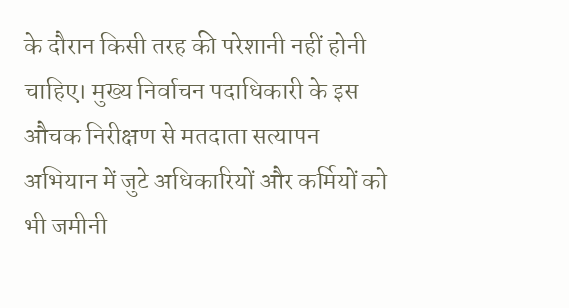के दौरान किसी तरह की परेशानी नहीं होनी चाहिए। मुख्य निर्वाचन पदाधिकारी के इस औचक निरीक्षण से मतदाता सत्यापन अभियान में जुटे अधिकारियों और कर्मियों को भी जमीनी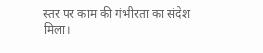स्तर पर काम की गंभीरता का संदेश मिला।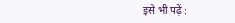इसे भी पढ़ें :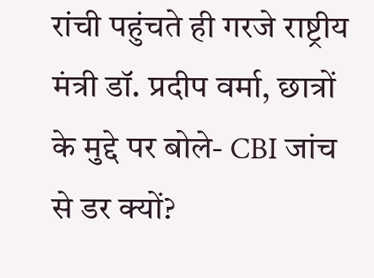रांची पहुंचते ही गरजे राष्ट्रीय मंत्री डॉ. प्रदीप वर्मा, छात्रों के मुद्दे पर बोले- CBI जांच से डर क्यों?